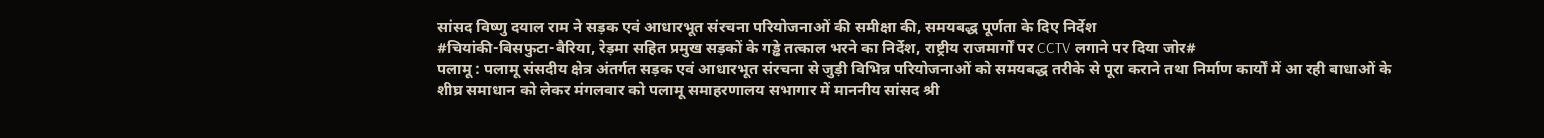सांसद विष्णु दयाल राम ने सड़क एवं आधारभूत संरचना परियोजनाओं की समीक्षा की, समयबद्ध पूर्णता के दिए निर्देश
#चियांकी-बिसफुटा-बैरिया, रेड़मा सहित प्रमुख सड़कों के गड्ढे तत्काल भरने का निर्देश, राष्ट्रीय राजमार्गों पर CCTV लगाने पर दिया जोर#
पलामू : पलामू संसदीय क्षेत्र अंतर्गत सड़क एवं आधारभूत संरचना से जुड़ी विभिन्न परियोजनाओं को समयबद्ध तरीके से पूरा कराने तथा निर्माण कार्यों में आ रही बाधाओं के शीघ्र समाधान को लेकर मंगलवार को पलामू समाहरणालय सभागार में माननीय सांसद श्री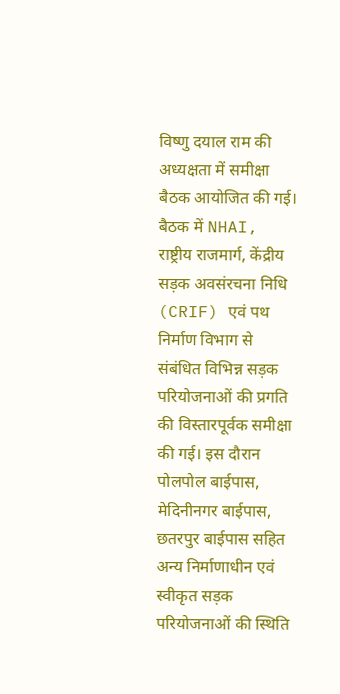विष्णु दयाल राम की अध्यक्षता में समीक्षा बैठक आयोजित की गई।
बैठक में NHAI, राष्ट्रीय राजमार्ग, केंद्रीय सड़क अवसंरचना निधि (CRIF) एवं पथ निर्माण विभाग से संबंधित विभिन्न सड़क परियोजनाओं की प्रगति की विस्तारपूर्वक समीक्षा की गई। इस दौरान पोलपोल बाईपास, मेदिनीनगर बाईपास, छतरपुर बाईपास सहित अन्य निर्माणाधीन एवं स्वीकृत सड़क परियोजनाओं की स्थिति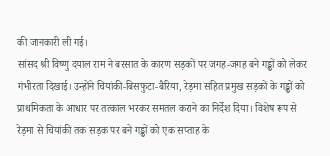की जानकारी ली गई।
सांसद श्री विष्णु दयाल राम ने बरसात के कारण सड़कों पर जगह-जगह बने गड्ढों को लेकर गंभीरता दिखाई। उन्होंने चियांकी-बिसफुटा-बैरिया, रेड़मा सहित प्रमुख सड़कों के गड्ढों को प्राथमिकता के आधार पर तत्काल भरकर समतल कराने का निर्देश दिया। विशेष रूप से रेड़मा से चियांकी तक सड़क पर बने गड्ढों को एक सप्ताह के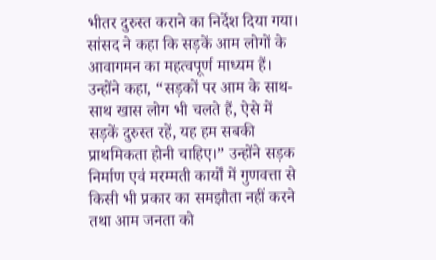भीतर दुरुस्त कराने का निर्देश दिया गया।
सांसद ने कहा कि सड़कें आम लोगों के आवागमन का महत्वपूर्ण माध्यम हैं। उन्होंने कहा, “सड़कों पर आम के साथ-साथ खास लोग भी चलते हैं, ऐसे में सड़कें दुरुस्त रहें, यह हम सबकी प्राथमिकता होनी चाहिए।” उन्होंने सड़क निर्माण एवं मरम्मती कार्यों में गुणवत्ता से किसी भी प्रकार का समझौता नहीं करने तथा आम जनता को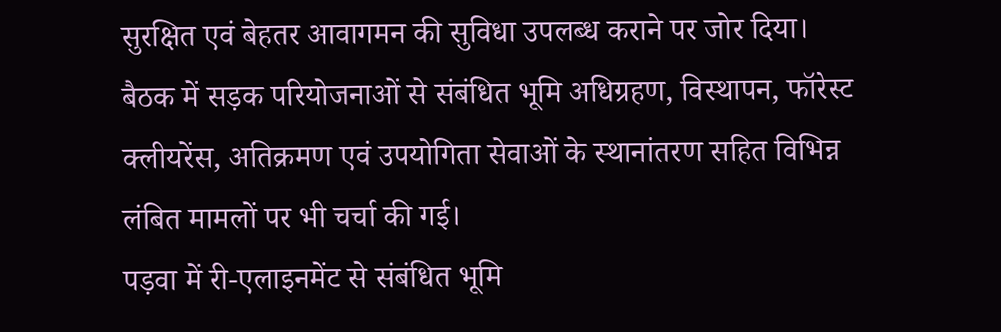सुरक्षित एवं बेहतर आवागमन की सुविधा उपलब्ध कराने पर जोर दिया।
बैठक में सड़क परियोजनाओं से संबंधित भूमि अधिग्रहण, विस्थापन, फॉरेस्ट क्लीयरेंस, अतिक्रमण एवं उपयोगिता सेवाओं के स्थानांतरण सहित विभिन्न लंबित मामलों पर भी चर्चा की गई।
पड़वा में री-एलाइनमेंट से संबंधित भूमि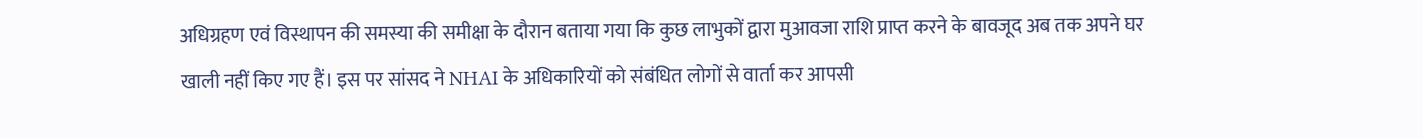अधिग्रहण एवं विस्थापन की समस्या की समीक्षा के दौरान बताया गया कि कुछ लाभुकों द्वारा मुआवजा राशि प्राप्त करने के बावजूद अब तक अपने घर खाली नहीं किए गए हैं। इस पर सांसद ने NHAI के अधिकारियों को संबंधित लोगों से वार्ता कर आपसी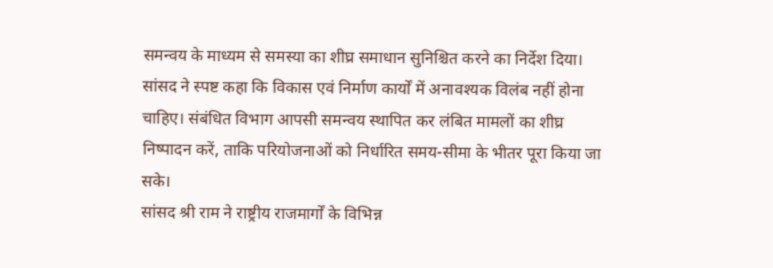समन्वय के माध्यम से समस्या का शीघ्र समाधान सुनिश्चित करने का निर्देश दिया।
सांसद ने स्पष्ट कहा कि विकास एवं निर्माण कार्यों में अनावश्यक विलंब नहीं होना चाहिए। संबंधित विभाग आपसी समन्वय स्थापित कर लंबित मामलों का शीघ्र निष्पादन करें, ताकि परियोजनाओं को निर्धारित समय-सीमा के भीतर पूरा किया जा सके।
सांसद श्री राम ने राष्ट्रीय राजमार्गों के विभिन्न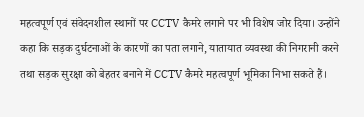महत्वपूर्ण एवं संवेदनशील स्थानों पर CCTV कैमरे लगाने पर भी विशेष जोर दिया। उन्होंने कहा कि सड़क दुर्घटनाओं के कारणों का पता लगाने, यातायात व्यवस्था की निगरानी करने तथा सड़क सुरक्षा को बेहतर बनाने में CCTV कैमरे महत्वपूर्ण भूमिका निभा सकते हैं।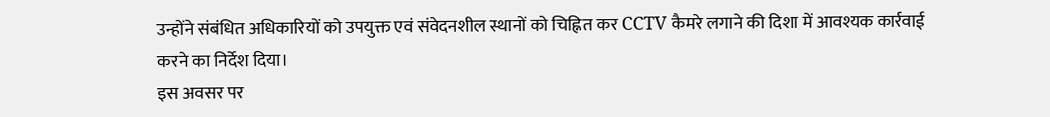उन्होंने संबंधित अधिकारियों को उपयुक्त एवं संवेदनशील स्थानों को चिह्नित कर CCTV कैमरे लगाने की दिशा में आवश्यक कार्रवाई करने का निर्देश दिया।
इस अवसर पर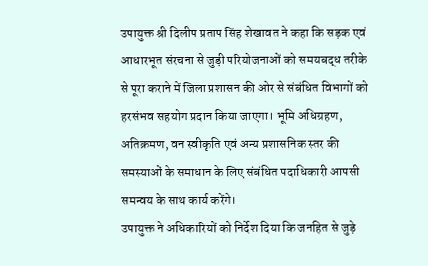उपायुक्त श्री दिलीप प्रताप सिंह शेखावत ने कहा कि सड़क एवं आधारभूत संरचना से जुड़ी परियोजनाओं को समयबद्ध तरीके से पूरा कराने में जिला प्रशासन की ओर से संबंधित विभागों को हरसंभव सहयोग प्रदान किया जाएगा। भूमि अधिग्रहण, अतिक्रमण, वन स्वीकृति एवं अन्य प्रशासनिक स्तर की समस्याओं के समाधान के लिए संबंधित पदाधिकारी आपसी समन्वय के साथ कार्य करेंगे।
उपायुक्त ने अधिकारियों को निर्देश दिया कि जनहित से जुड़े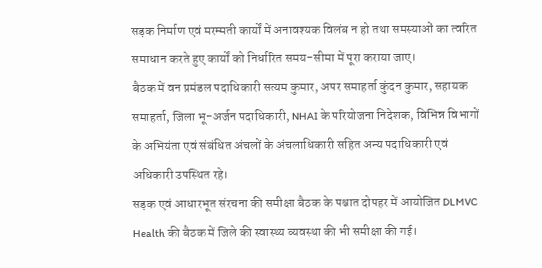सड़क निर्माण एवं मरम्मती कार्यों में अनावश्यक विलंब न हो तथा समस्याओं का त्वरित समाधान करते हुए कार्यों को निर्धारित समय-सीमा में पूरा कराया जाए।
बैठक में वन प्रमंडल पदाधिकारी सत्यम कुमार, अपर समाहर्ता कुंदन कुमार, सहायक समाहर्ता, जिला भू-अर्जन पदाधिकारी, NHAI के परियोजना निदेशक, विभिन्न विभागों के अभियंता एवं संबंधित अंचलों के अंचलाधिकारी सहित अन्य पदाधिकारी एवं अधिकारी उपस्थित रहे।
सड़क एवं आधारभूत संरचना की समीक्षा बैठक के पश्चात दोपहर में आयोजित DLMVC Health की बैठक में जिले की स्वास्थ्य व्यवस्था की भी समीक्षा की गई।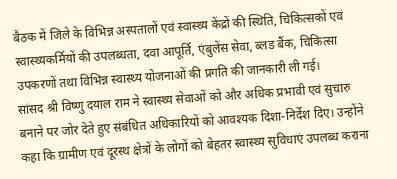बैठक में जिले के विभिन्न अस्पतालों एवं स्वास्थ्य केंद्रों की स्थिति, चिकित्सकों एवं स्वास्थ्यकर्मियों की उपलब्धता, दवा आपूर्ति, एंबुलेंस सेवा, ब्लड बैंक, चिकित्सा उपकरणों तथा विभिन्न स्वास्थ्य योजनाओं की प्रगति की जानकारी ली गई।
सांसद श्री विष्णु दयाल राम ने स्वास्थ्य सेवाओं को और अधिक प्रभावी एवं सुचारु बनाने पर जोर देते हुए संबंधित अधिकारियों को आवश्यक दिशा-निर्देश दिए। उन्होंने कहा कि ग्रामीण एवं दूरस्थ क्षेत्रों के लोगों को बेहतर स्वास्थ्य सुविधाएं उपलब्ध कराना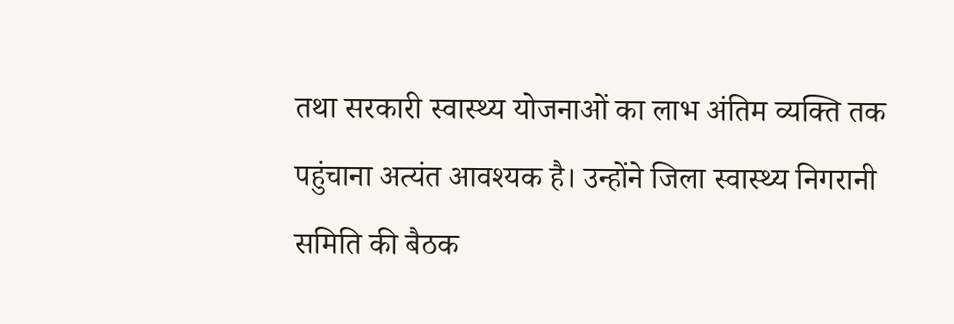तथा सरकारी स्वास्थ्य योजनाओं का लाभ अंतिम व्यक्ति तक पहुंचाना अत्यंत आवश्यक है। उन्होंने जिला स्वास्थ्य निगरानी समिति की बैठक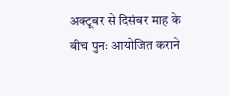अक्टूबर से दिसंबर माह के बीच पुनः आयोजित कराने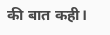की बात कही।